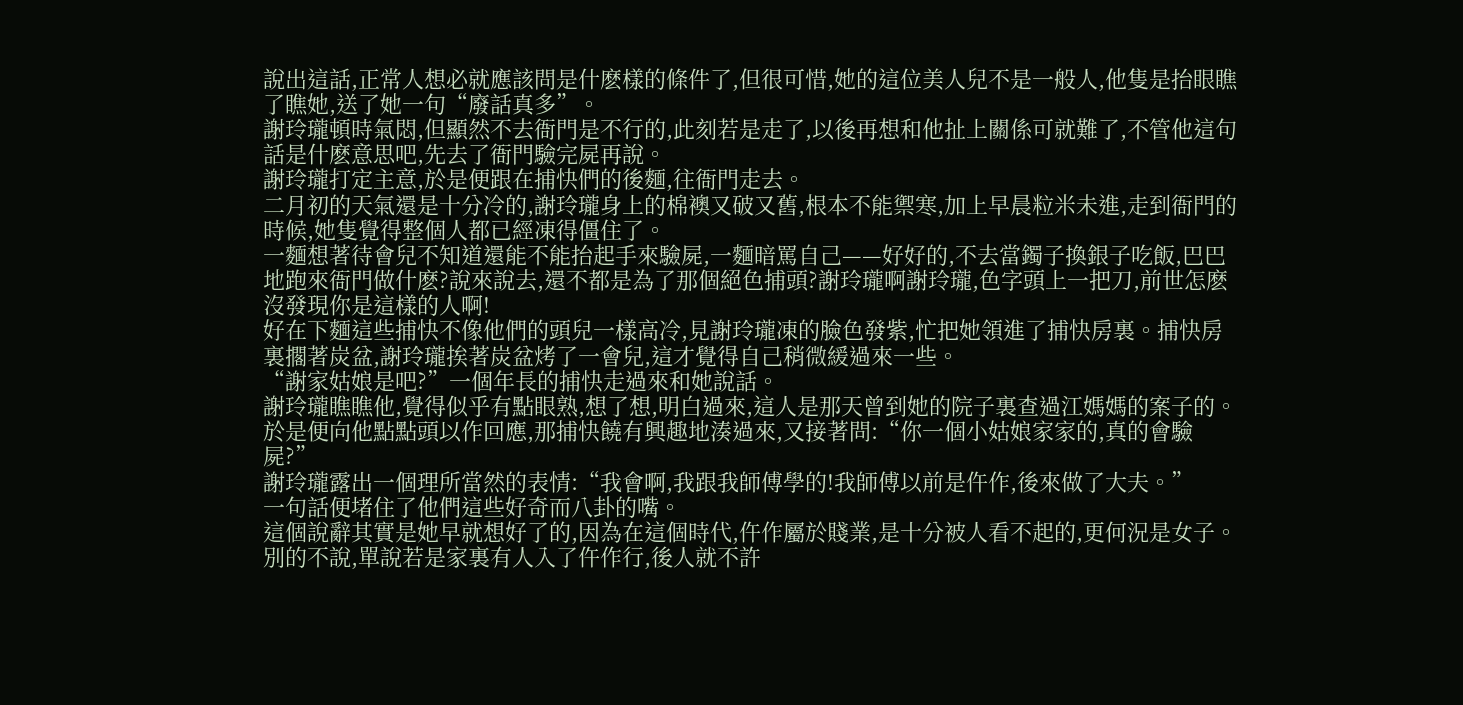說出這話,正常人想必就應該問是什麽樣的條件了,但很可惜,她的這位美人兒不是一般人,他隻是抬眼瞧了瞧她,送了她一句“廢話真多”。
謝玲瓏頓時氣悶,但顯然不去衙門是不行的,此刻若是走了,以後再想和他扯上關係可就難了,不管他這句話是什麽意思吧,先去了衙門驗完屍再說。
謝玲瓏打定主意,於是便跟在捕快們的後麵,往衙門走去。
二月初的天氣還是十分冷的,謝玲瓏身上的棉襖又破又舊,根本不能禦寒,加上早晨粒米未進,走到衙門的時候,她隻覺得整個人都已經凍得僵住了。
一麵想著待會兒不知道還能不能抬起手來驗屍,一麵暗罵自己——好好的,不去當鐲子換銀子吃飯,巴巴地跑來衙門做什麽?說來說去,還不都是為了那個絕色捕頭?謝玲瓏啊謝玲瓏,色字頭上一把刀,前世怎麽沒發現你是這樣的人啊!
好在下麵這些捕快不像他們的頭兒一樣高冷,見謝玲瓏凍的臉色發紫,忙把她領進了捕快房裏。捕快房裏擱著炭盆,謝玲瓏挨著炭盆烤了一會兒,這才覺得自己稍微緩過來一些。
“謝家姑娘是吧?”一個年長的捕快走過來和她說話。
謝玲瓏瞧瞧他,覺得似乎有點眼熟,想了想,明白過來,這人是那天曾到她的院子裏查過江媽媽的案子的。
於是便向他點點頭以作回應,那捕快饒有興趣地湊過來,又接著問:“你一個小姑娘家家的,真的會驗屍?”
謝玲瓏露出一個理所當然的表情:“我會啊,我跟我師傅學的!我師傅以前是仵作,後來做了大夫。”
一句話便堵住了他們這些好奇而八卦的嘴。
這個說辭其實是她早就想好了的,因為在這個時代,仵作屬於賤業,是十分被人看不起的,更何況是女子。
別的不說,單說若是家裏有人入了仵作行,後人就不許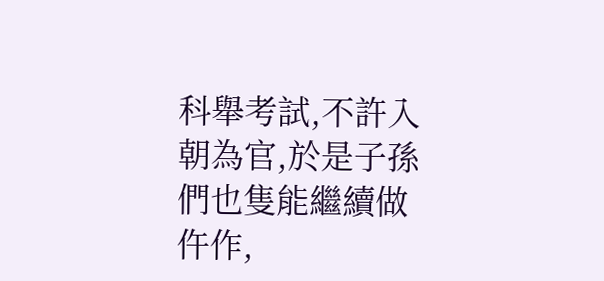科舉考試,不許入朝為官,於是子孫們也隻能繼續做仵作,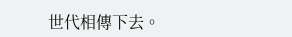世代相傳下去。